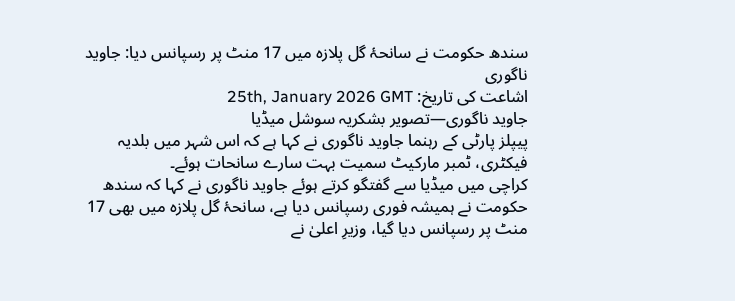سندھ حکومت نے سانحۂ گل پلازہ میں 17 منٹ پر رسپانس دیا: جاوید ناگوری
اشاعت کی تاریخ: 25th, January 2026 GMT
جاوید ناگوری—تصویر بشکریہ سوشل میڈیا
پیپلز پارٹی کے رہنما جاوید ناگوری نے کہا ہے کہ اس شہر میں بلدیہ فیکٹری، ٹمبر مارکیٹ سمیت بہت سارے سانحات ہوئے۔
کراچی میں میڈیا سے گفتگو کرتے ہوئے جاوید ناگوری نے کہا کہ سندھ حکومت نے ہمیشہ فوری رسپانس دیا ہے، سانحۂ گل پلازہ میں بھی 17 منٹ پر رسپانس دیا گیا، وزیرِ اعلیٰ نے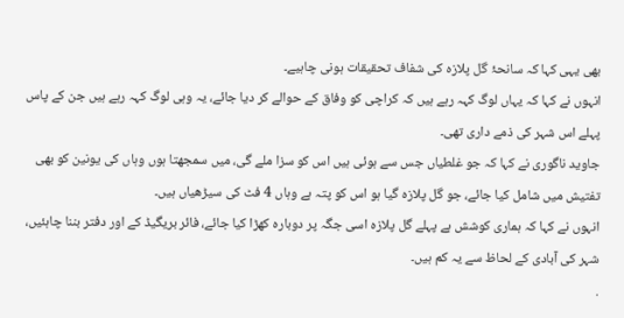بھی یہی کہا کہ سانحۂ گل پلازہ کی شفاف تحقیقات ہونی چاہیے۔
انہوں نے کہا کہ یہاں لوگ کہہ رہے ہیں کہ کراچی کو وفاق کے حوالے کر دیا جائے، یہ وہی لوگ کہہ رہے ہیں جن کے پاس پہلے اس شہر کی ذمے داری تھی۔
جاوید ناگوری نے کہا کہ جو غلطیاں جس سے ہوئی ہیں اس کو سزا ملے گی، میں سمجھتا ہوں وہاں کی یونین کو بھی تفتیش میں شامل کیا جائے، جو گل پلازہ گیا ہو اس کو پتہ ہے وہاں 4 فٹ کی سیڑھیاں ہیں۔
انہوں نے کہا کہ ہماری کوشش ہے پہلے گل پلازہ اسی جگہ پر دوبارہ کھڑا کیا جائے، فائر بریگیڈ کے اور دفتر بننا چاہئیں، شہر کی آبادی کے لحاظ سے یہ کم ہیں۔
.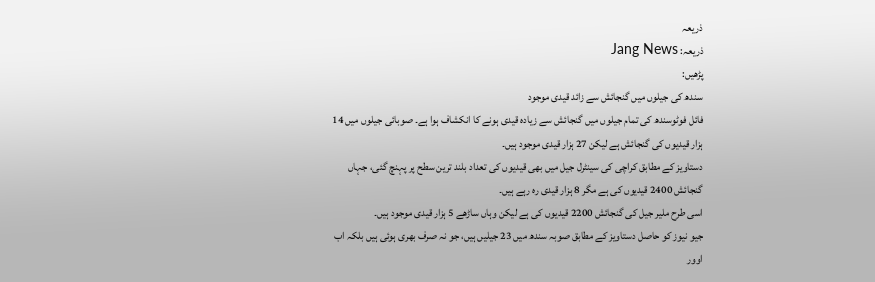ذریعہ
ذریعہ: Jang News
پڑھیں:
سندھ کی جیلوں میں گنجائش سے زائد قیدی موجود
فائل فوٹوسندھ کی تمام جیلوں میں گنجائش سے زیادہ قیدی ہونے کا انکشاف ہوا ہے۔ صوبائی جیلوں میں 14 ہزار قیدیوں کی گنجائش ہے لیکن 27 ہزار قیدی موجود ہیں۔
دستاویز کے مطابق کراچی کی سینٹرل جیل میں بھی قیدیوں کی تعداد بلند ترین سطح پر پہنچ گئی، جہاں گنجائش 2400 قیدیوں کی ہے مگر 8 ہزار قیدی رہ رہے ہیں۔
اسی طرح ملیر جیل کی گنجائش 2200 قیدیوں کی ہے لیکن وہاں ساڑھے 5 ہزار قیدی موجود ہیں۔
جیو نیوز کو حاصل دستاویز کے مطابق صوبہ سندھ میں 23 جیلیں ہیں، جو نہ صرف بھری ہوئی ہیں بلکہ اب اوور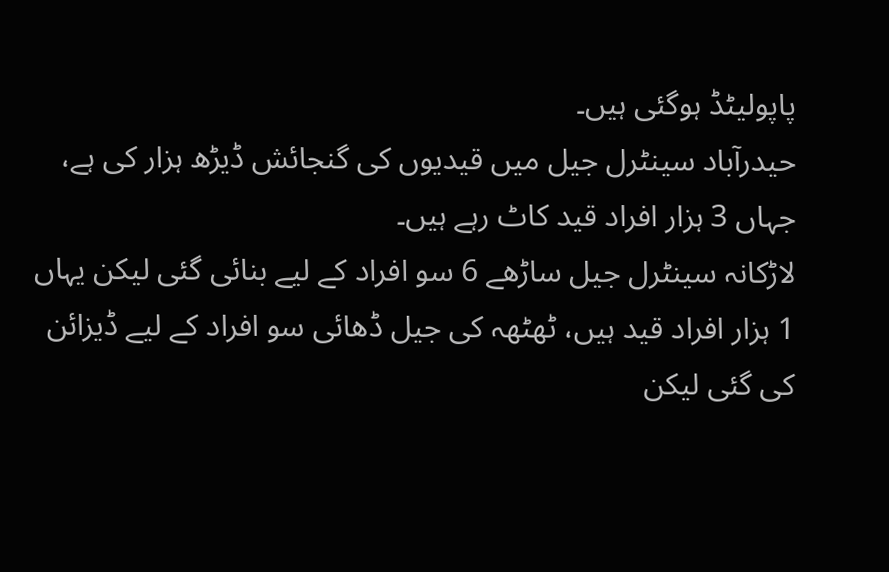پاپولیٹڈ ہوگئی ہیں۔
حیدرآباد سینٹرل جیل میں قیدیوں کی گنجائش ڈیڑھ ہزار کی ہے، جہاں 3 ہزار افراد قید کاٹ رہے ہیں۔
لاڑکانہ سینٹرل جیل ساڑھے 6 سو افراد کے لیے بنائی گئی لیکن یہاں 1 ہزار افراد قید ہیں، ٹھٹھہ کی جیل ڈھائی سو افراد کے لیے ڈیزائن کی گئی لیکن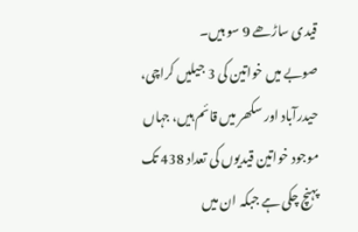قیدی ساڑھے 9 سو ہیں۔
صوبے میں خواتین کی 3 جیلیں کراچی، حیدرآباد اور سکھر میں قائم ہیں، جہاں موجود خواتین قیدیوں کی تعداد 438 تک پہنچ چکی ہے جبکہ ان میں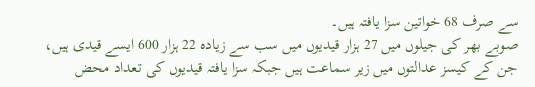سے صرف 68 خواتین سزا یافتہ ہیں۔
صوبے بھر کی جیلوں میں 27 ہزار قیدیوں میں سب سے زیادہ 22 ہزار 600 ایسے قیدی ہیں، جن کے کیسز عدالتوں میں زیر سماعت ہیں جبکہ سزا یافتہ قیدیوں کی تعداد محض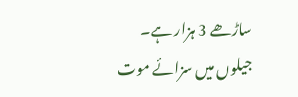ساڑھے 3 ہزار ہے۔
جیلوں میں سزائے موت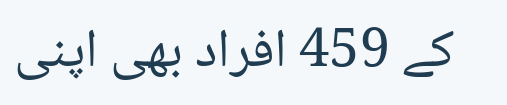کے 459 افراد بھی اپنی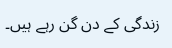زندگی کے دن گن رہے ہیں۔